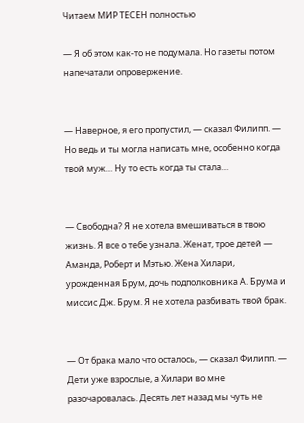Читаем МИР ТЕСЕН полностью

— Я об этом как-то не подумала. Но газеты потом напечатали опровержение.


— Наверное, я его пропустил, — сказал Филипп. — Но ведь и ты могла написать мне, особенно когда твой муж… Ну то есть когда ты стала…


— Свободна? Я не хотела вмешиваться в твою жизнь. Я все о тебе узнала. Женат, трое детей — Аманда, Роберт и Мэтью. Жена Хилари, урожденная Брум, дочь подполковника А. Брума и миссис Дж. Брум. Я не хотела разбивать твой брак.


— От брака мало что осталось, — сказал Филипп. — Дети уже взрослые, а Хилари во мне разочаровалась. Десять лет назад мы чуть не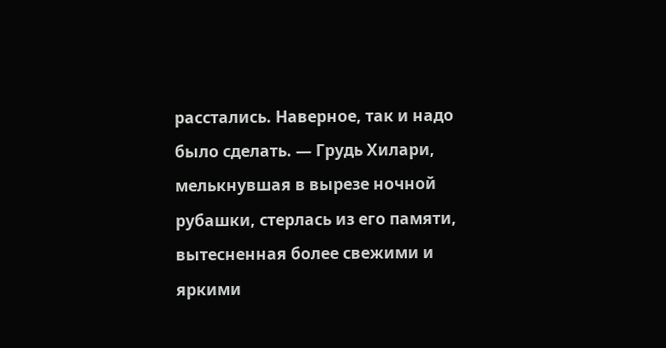расстались. Наверное, так и надо было сделать. — Грудь Хилари, мелькнувшая в вырезе ночной рубашки, стерлась из его памяти, вытесненная более свежими и яркими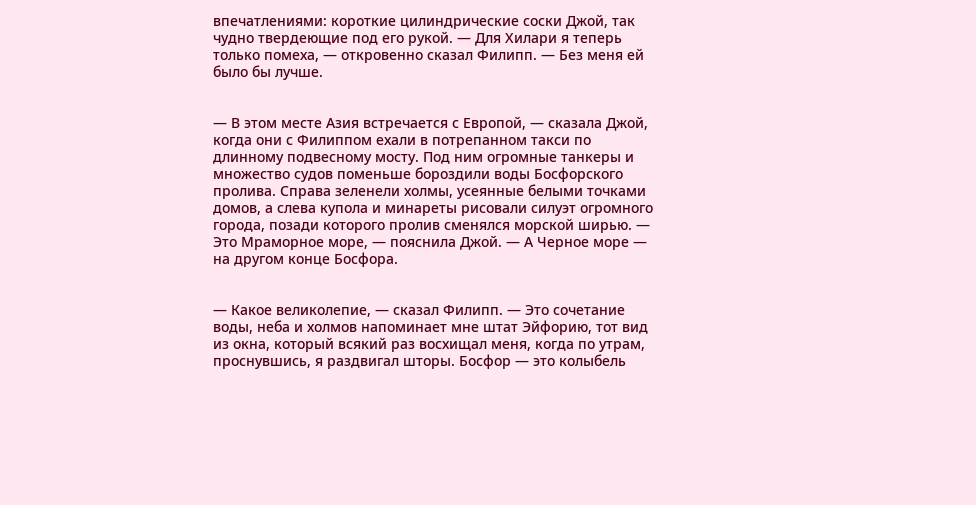впечатлениями: короткие цилиндрические соски Джой, так чудно твердеющие под его рукой. — Для Хилари я теперь только помеха, — откровенно сказал Филипп. — Без меня ей было бы лучше.


— В этом месте Азия встречается с Европой, — сказала Джой, когда они с Филиппом ехали в потрепанном такси по длинному подвесному мосту. Под ним огромные танкеры и множество судов поменьше бороздили воды Босфорского пролива. Справа зеленели холмы, усеянные белыми точками домов, а слева купола и минареты рисовали силуэт огромного города, позади которого пролив сменялся морской ширью. — Это Мраморное море, — пояснила Джой. — А Черное море — на другом конце Босфора.


— Какое великолепие, — сказал Филипп. — Это сочетание воды, неба и холмов напоминает мне штат Эйфорию, тот вид из окна, который всякий раз восхищал меня, когда по утрам, проснувшись, я раздвигал шторы. Босфор — это колыбель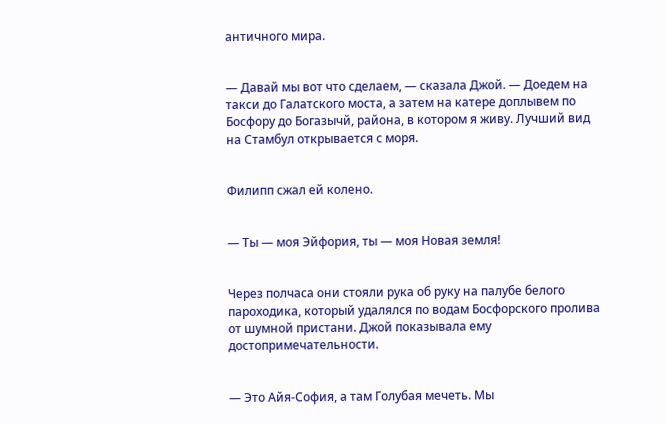античного мира.


— Давай мы вот что сделаем, — сказала Джой. — Доедем на такси до Галатского моста, а затем на катере доплывем по Босфору до Богазычй, района, в котором я живу. Лучший вид на Стамбул открывается с моря.


Филипп сжал ей колено.


— Ты — моя Эйфория, ты — моя Новая земля!


Через полчаса они стояли рука об руку на палубе белого пароходика, который удалялся по водам Босфорского пролива от шумной пристани. Джой показывала ему достопримечательности.


— Это Айя-София, а там Голубая мечеть. Мы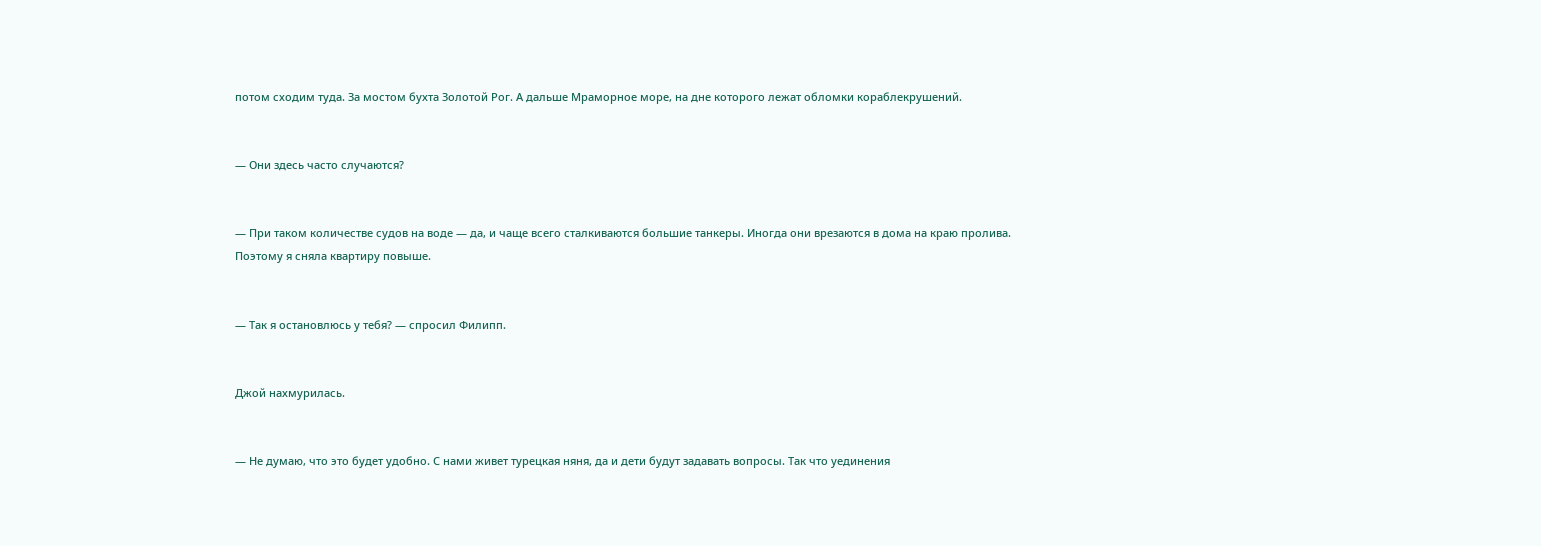потом сходим туда. За мостом бухта Золотой Рог. А дальше Мраморное море, на дне которого лежат обломки кораблекрушений.


— Они здесь часто случаются?


— При таком количестве судов на воде — да, и чаще всего сталкиваются большие танкеры. Иногда они врезаются в дома на краю пролива. Поэтому я сняла квартиру повыше.


— Так я остановлюсь у тебя? — спросил Филипп.


Джой нахмурилась.


— Не думаю, что это будет удобно. С нами живет турецкая няня, да и дети будут задавать вопросы. Так что уединения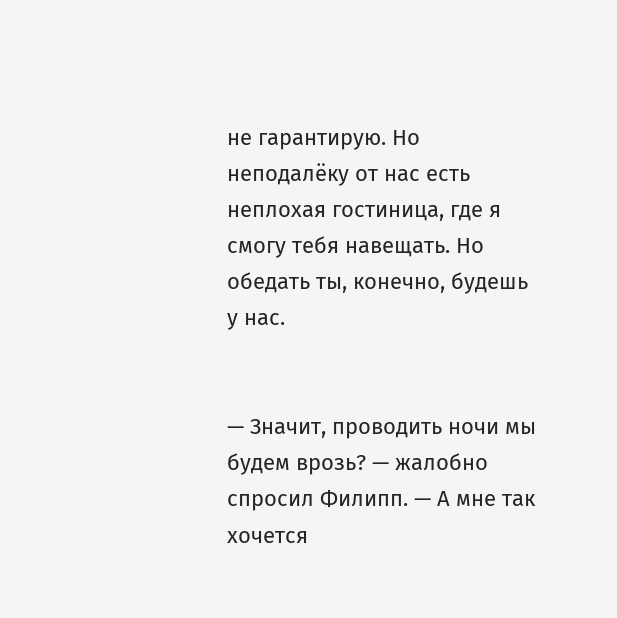не гарантирую. Но неподалёку от нас есть неплохая гостиница, где я смогу тебя навещать. Но обедать ты, конечно, будешь у нас.


— Значит, проводить ночи мы будем врозь? — жалобно спросил Филипп. — А мне так хочется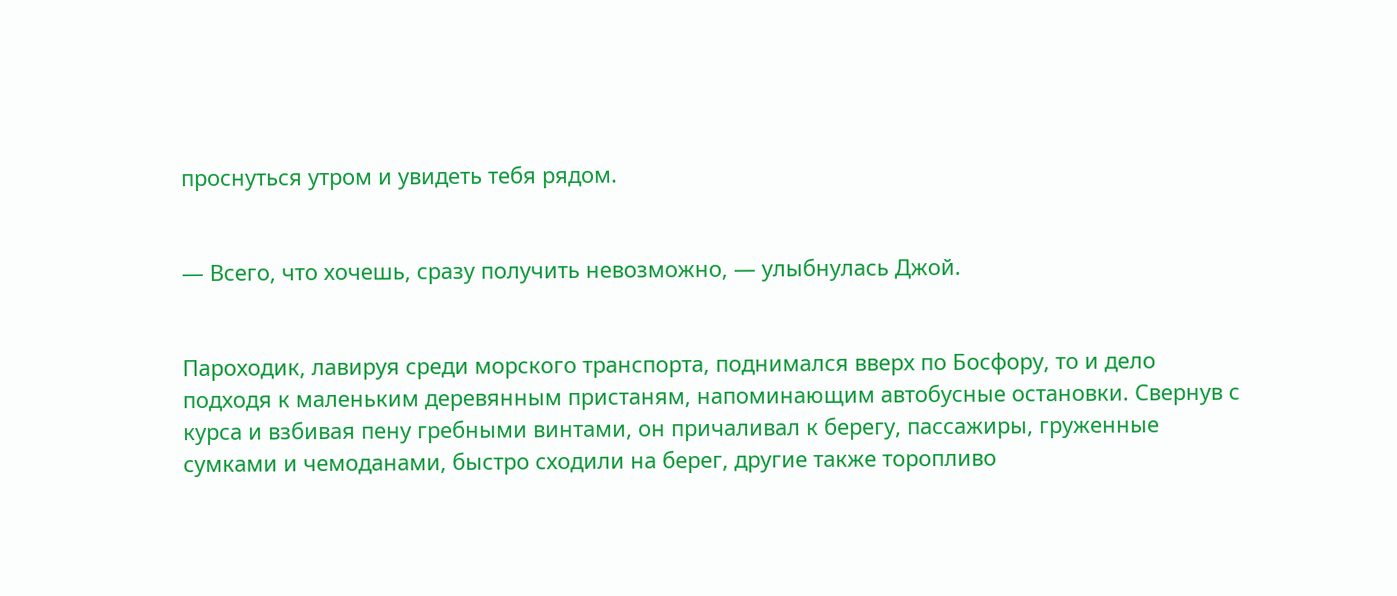проснуться утром и увидеть тебя рядом.


— Всего, что хочешь, сразу получить невозможно, — улыбнулась Джой.


Пароходик, лавируя среди морского транспорта, поднимался вверх по Босфору, то и дело подходя к маленьким деревянным пристаням, напоминающим автобусные остановки. Свернув с курса и взбивая пену гребными винтами, он причаливал к берегу, пассажиры, груженные сумками и чемоданами, быстро сходили на берег, другие также торопливо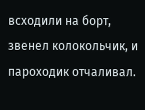всходили на борт, звенел колокольчик, и пароходик отчаливал.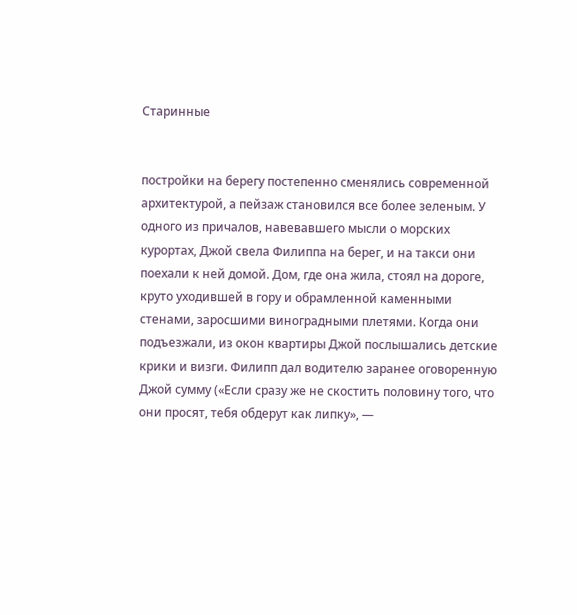Старинные


постройки на берегу постепенно сменялись современной архитектурой, а пейзаж становился все более зеленым. У одного из причалов, навевавшего мысли о морских курортах, Джой свела Филиппа на берег, и на такси они поехали к ней домой. Дом, где она жила, стоял на дороге, круто уходившей в гору и обрамленной каменными стенами, заросшими виноградными плетями. Когда они подъезжали, из окон квартиры Джой послышались детские крики и визги. Филипп дал водителю заранее оговоренную Джой сумму («Если сразу же не скостить половину того, что они просят, тебя обдерут как липку», —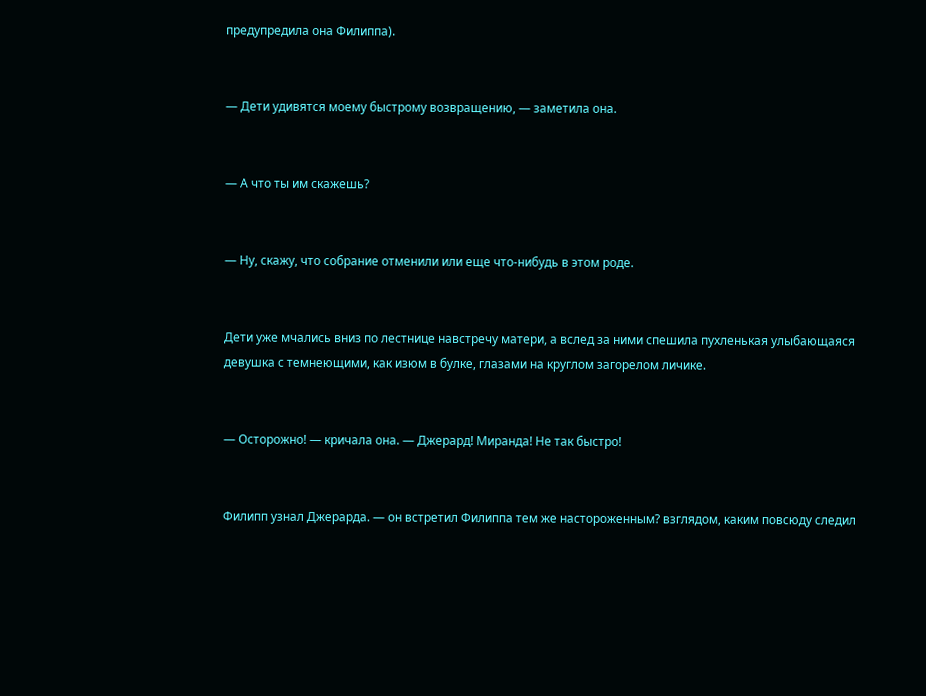предупредила она Филиппа).


— Дети удивятся моему быстрому возвращению, — заметила она.


— А что ты им скажешь?


— Ну, скажу, что собрание отменили или еще что-нибудь в этом роде.


Дети уже мчались вниз по лестнице навстречу матери, а вслед за ними спешила пухленькая улыбающаяся девушка с темнеющими, как изюм в булке, глазами на круглом загорелом личике.


— Осторожно! — кричала она. — Джерард! Миранда! Не так быстро!


Филипп узнал Джерарда. — он встретил Филиппа тем же настороженным? взглядом, каким повсюду следил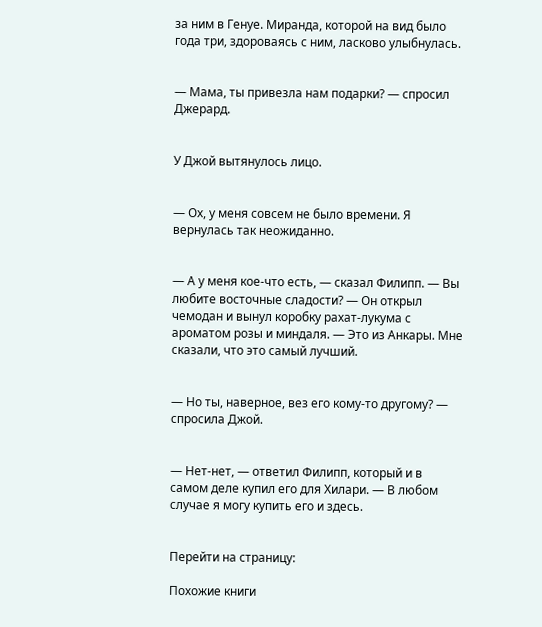за ним в Генуе. Миранда, которой на вид было года три, здороваясь с ним, ласково улыбнулась.


— Мама, ты привезла нам подарки? — спросил Джерард.


У Джой вытянулось лицо.


— Ох, у меня совсем не было времени. Я вернулась так неожиданно.


— А у меня кое-что есть, — сказал Филипп. — Вы любите восточные сладости? — Он открыл чемодан и вынул коробку рахат-лукума с ароматом розы и миндаля. — Это из Анкары. Мне сказали, что это самый лучший.


— Но ты, наверное, вез его кому-то другому? — спросила Джой.


— Нет-нет, — ответил Филипп, который и в самом деле купил его для Хилари. — В любом случае я могу купить его и здесь.


Перейти на страницу:

Похожие книги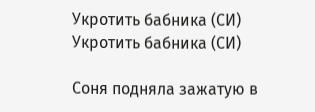Укротить бабника (СИ)
Укротить бабника (СИ)

Соня подняла зажатую в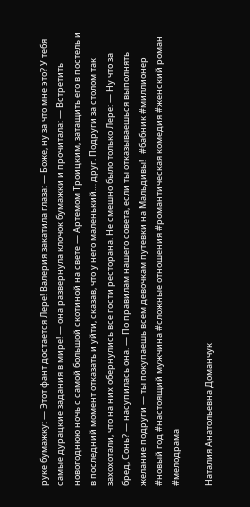руке бумажку: — Этот фант достается Лере! Валерия закатила глаза: — Боже, ну за что мне это? У тебя самые дурацкие задания в мире! — она развернула клочок бумажки и прочитала: — Встретить новогоднюю ночь с самой большой скотиной на свете — Артемом Троицким, затащить его в постель и в последний момент отказать и уйти, сказав, что у него маленький… друг. Подруги за столом так захохотали, что на них обернулись все гости ресторана. Не смешно было только Лере: — Ну что за бред, Сонь? — насупилась она. — По правилам нашего совета, если ты отказываешься выполнять желание подруги — ты покупаешь всем девочкам путевки на Мальдивы!   #бабник #миллионер #новый год #настоящий мужчина #сложные отношения #романтическая комедия #женский роман #мелодрама

Наталия Анатольевна Доманчук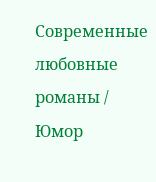Современные любовные романы / Юмор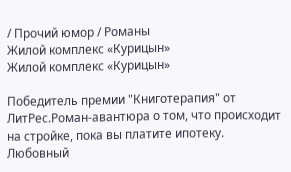/ Прочий юмор / Романы
Жилой комплекс «Курицын»
Жилой комплекс «Курицын»

Победитель премии "Книготерапия" от ЛитРес.Роман-авантюра о том, что происходит на стройке, пока вы платите ипотеку. Любовный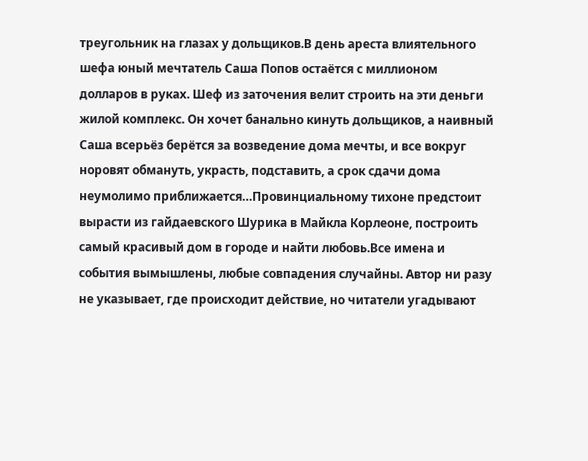треугольник на глазах у дольщиков.В день ареста влиятельного шефа юный мечтатель Саша Попов остаётся с миллионом долларов в руках. Шеф из заточения велит строить на эти деньги жилой комплекс. Он хочет банально кинуть дольщиков, а наивный Саша всерьёз берётся за возведение дома мечты, и все вокруг норовят обмануть, украсть, подставить, а срок сдачи дома неумолимо приближается…Провинциальному тихоне предстоит вырасти из гайдаевского Шурика в Майкла Корлеоне, построить самый красивый дом в городе и найти любовь.Все имена и события вымышлены, любые совпадения случайны. Автор ни разу не указывает, где происходит действие, но читатели угадывают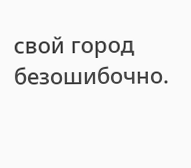свой город безошибочно.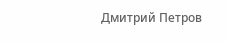Дмитрий Петров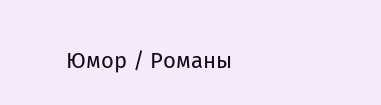Юмор / Романы